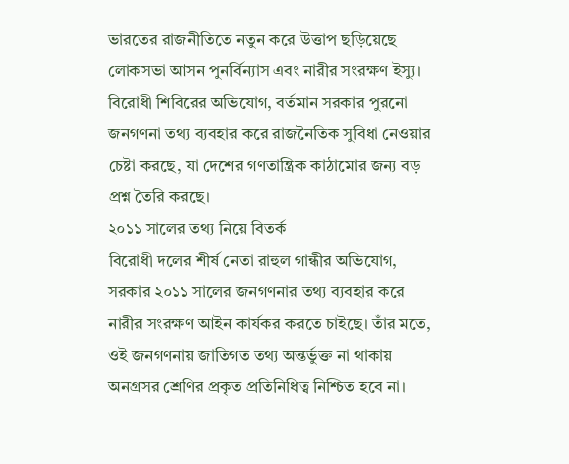ভারতের রাজনীতিতে নতুন করে উত্তাপ ছড়িয়েছে লোকসভা আসন পুনর্বিন্যাস এবং নারীর সংরক্ষণ ইস্যু। বিরোধী শিবিরের অভিযোগ, বর্তমান সরকার পুরনো জনগণনা তথ্য ব্যবহার করে রাজনৈতিক সুবিধা নেওয়ার চেষ্টা করছে, যা দেশের গণতান্ত্রিক কাঠামোর জন্য বড় প্রশ্ন তৈরি করছে।
২০১১ সালের তথ্য নিয়ে বিতর্ক
বিরোধী দলের শীর্ষ নেতা রাহুল গান্ধীর অভিযোগ, সরকার ২০১১ সালের জনগণনার তথ্য ব্যবহার করে নারীর সংরক্ষণ আইন কার্যকর করতে চাইছে। তাঁর মতে, ওই জনগণনায় জাতিগত তথ্য অন্তর্ভুক্ত না থাকায় অনগ্রসর শ্রেণির প্রকৃত প্রতিনিধিত্ব নিশ্চিত হবে না।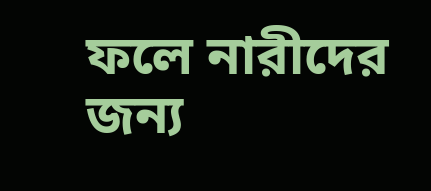ফলে নারীদের জন্য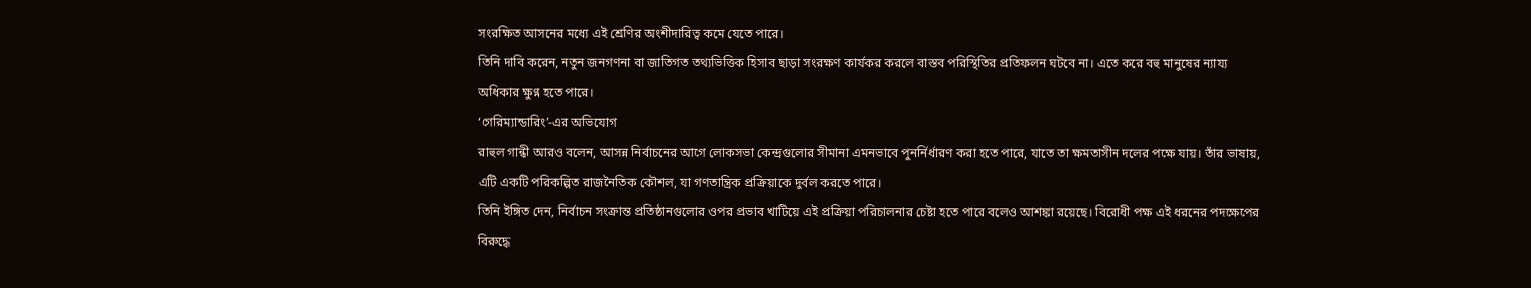সংরক্ষিত আসনের মধ্যে এই শ্রেণির অংশীদারিত্ব কমে যেতে পারে।
তিনি দাবি করেন, নতুন জনগণনা বা জাতিগত তথ্যভিত্তিক হিসাব ছাড়া সংরক্ষণ কার্যকর করলে বাস্তব পরিস্থিতির প্রতিফলন ঘটবে না। এতে করে বহু মানুষের ন্যায্য অধিকার ক্ষুণ্ন হতে পারে।
‘গেরিম্যান্ডারিং’-এর অভিযোগ
রাহুল গান্ধী আরও বলেন, আসন্ন নির্বাচনের আগে লোকসভা কেন্দ্রগুলোর সীমানা এমনভাবে পুনর্নির্ধারণ করা হতে পারে, যাতে তা ক্ষমতাসীন দলের পক্ষে যায়। তাঁর ভাষায়, এটি একটি পরিকল্পিত রাজনৈতিক কৌশল, যা গণতান্ত্রিক প্রক্রিয়াকে দুর্বল করতে পারে।
তিনি ইঙ্গিত দেন, নির্বাচন সংক্রান্ত প্রতিষ্ঠানগুলোর ওপর প্রভাব খাটিয়ে এই প্রক্রিয়া পরিচালনার চেষ্টা হতে পারে বলেও আশঙ্কা রয়েছে। বিরোধী পক্ষ এই ধরনের পদক্ষেপের বিরুদ্ধে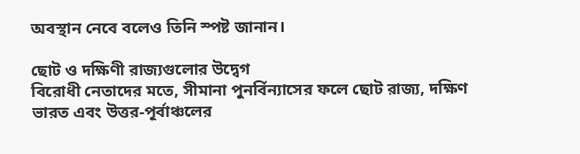অবস্থান নেবে বলেও তিনি স্পষ্ট জানান।

ছোট ও দক্ষিণী রাজ্যগুলোর উদ্বেগ
বিরোধী নেতাদের মতে, সীমানা পুনর্বিন্যাসের ফলে ছোট রাজ্য, দক্ষিণ ভারত এবং উত্তর-পূর্বাঞ্চলের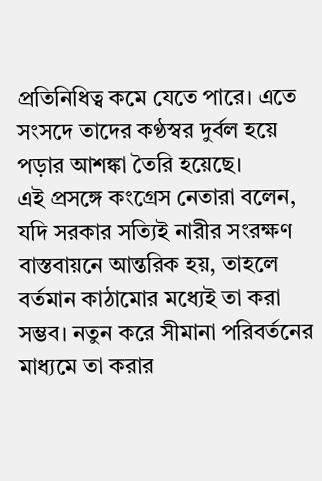প্রতিনিধিত্ব কমে যেতে পারে। এতে সংসদে তাদের কণ্ঠস্বর দুর্বল হয়ে পড়ার আশঙ্কা তৈরি হয়েছে।
এই প্রসঙ্গে কংগ্রেস নেতারা বলেন, যদি সরকার সত্যিই নারীর সংরক্ষণ বাস্তবায়নে আন্তরিক হয়, তাহলে বর্তমান কাঠামোর মধ্যেই তা করা সম্ভব। নতুন করে সীমানা পরিবর্তনের মাধ্যমে তা করার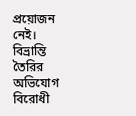প্রয়োজন নেই।
বিভ্রান্তি তৈরির অভিযোগ
বিরোধী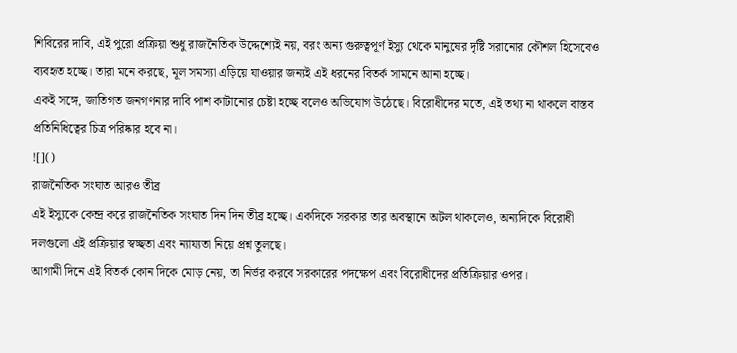শিবিরের দাবি, এই পুরো প্রক্রিয়া শুধু রাজনৈতিক উদ্দেশ্যেই নয়, বরং অন্য গুরুত্বপূর্ণ ইস্যু থেকে মানুষের দৃষ্টি সরানোর কৌশল হিসেবেও ব্যবহৃত হচ্ছে। তারা মনে করছে, মূল সমস্যা এড়িয়ে যাওয়ার জন্যই এই ধরনের বিতর্ক সামনে আনা হচ্ছে।
একই সঙ্গে, জাতিগত জনগণনার দাবি পাশ কাটানোর চেষ্টা হচ্ছে বলেও অভিযোগ উঠেছে। বিরোধীদের মতে, এই তথ্য না থাকলে বাস্তব প্রতিনিধিত্বের চিত্র পরিষ্কার হবে না।
![]()
রাজনৈতিক সংঘাত আরও তীব্র
এই ইস্যুকে কেন্দ্র করে রাজনৈতিক সংঘাত দিন দিন তীব্র হচ্ছে। একদিকে সরকার তার অবস্থানে অটল থাকলেও, অন্যদিকে বিরোধী দলগুলো এই প্রক্রিয়ার স্বচ্ছতা এবং ন্যায্যতা নিয়ে প্রশ্ন তুলছে।
আগামী দিনে এই বিতর্ক কোন দিকে মোড় নেয়, তা নির্ভর করবে সরকারের পদক্ষেপ এবং বিরোধীদের প্রতিক্রিয়ার ওপর।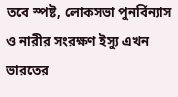তবে স্পষ্ট, লোকসভা পুনর্বিন্যাস ও নারীর সংরক্ষণ ইস্যু এখন ভারতের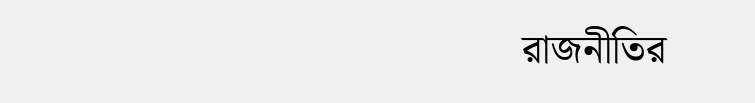রাজনীতির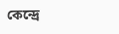কেন্দ্রে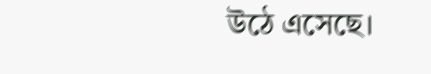উঠে এসেছে।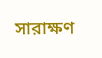সারাক্ষণ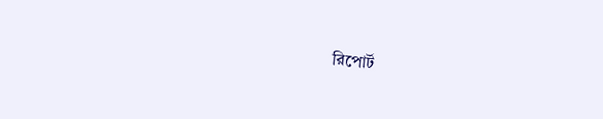রিপোর্ট